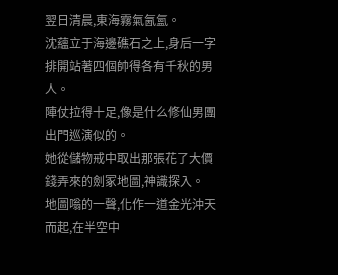翌日清晨,東海霧氣氤氳。
沈蘊立于海邊礁石之上,身后一字排開站著四個帥得各有千秋的男人。
陣仗拉得十足,像是什么修仙男團出門巡演似的。
她從儲物戒中取出那張花了大價錢弄來的劍冢地圖,神識探入。
地圖嗡的一聲,化作一道金光沖天而起,在半空中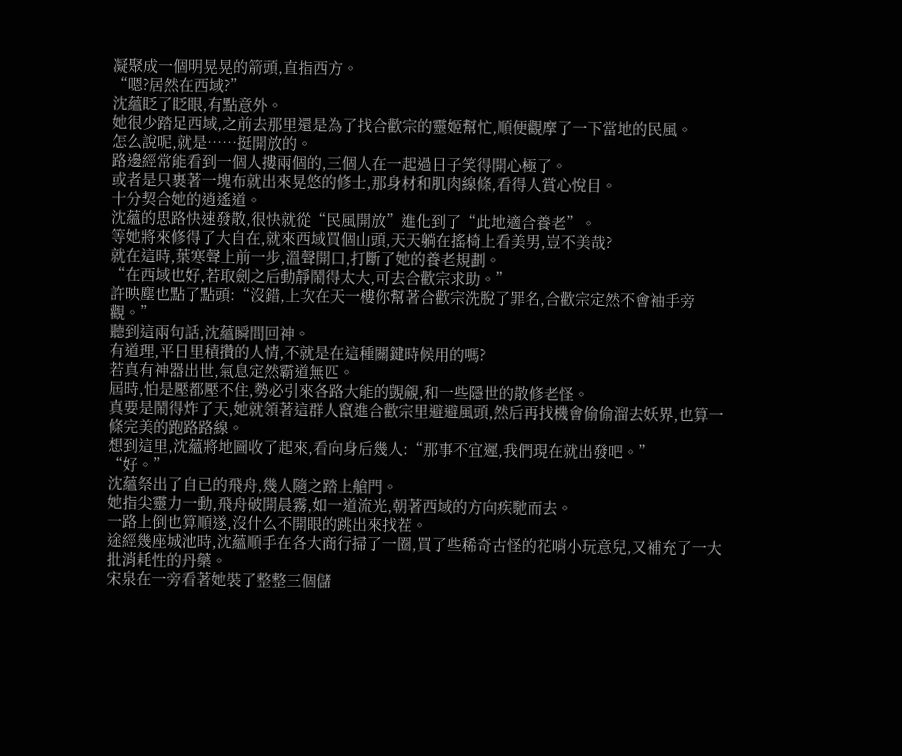凝聚成一個明晃晃的箭頭,直指西方。
“嗯?居然在西域?”
沈蘊眨了眨眼,有點意外。
她很少踏足西域,之前去那里還是為了找合歡宗的靈姬幫忙,順便觀摩了一下當地的民風。
怎么說呢,就是……挺開放的。
路邊經常能看到一個人摟兩個的,三個人在一起過日子笑得開心極了。
或者是只裹著一塊布就出來晃悠的修士,那身材和肌肉線條,看得人賞心悅目。
十分契合她的逍遙道。
沈蘊的思路快速發散,很快就從“民風開放”進化到了“此地適合養老”。
等她將來修得了大自在,就來西域買個山頭,天天躺在搖椅上看美男,豈不美哉?
就在這時,葉寒聲上前一步,溫聲開口,打斷了她的養老規劃。
“在西域也好,若取劍之后動靜鬧得太大,可去合歡宗求助。”
許映塵也點了點頭:“沒錯,上次在天一樓你幫著合歡宗洗脫了罪名,合歡宗定然不會袖手旁觀。”
聽到這兩句話,沈蘊瞬間回神。
有道理,平日里積攢的人情,不就是在這種關鍵時候用的嗎?
若真有神器出世,氣息定然霸道無匹。
屆時,怕是壓都壓不住,勢必引來各路大能的覬覦,和一些隱世的散修老怪。
真要是鬧得炸了天,她就領著這群人竄進合歡宗里避避風頭,然后再找機會偷偷溜去妖界,也算一條完美的跑路路線。
想到這里,沈蘊將地圖收了起來,看向身后幾人:“那事不宜遲,我們現在就出發吧。”
“好。”
沈蘊祭出了自已的飛舟,幾人隨之踏上艙門。
她指尖靈力一動,飛舟破開晨霧,如一道流光,朝著西域的方向疾馳而去。
一路上倒也算順遂,沒什么不開眼的跳出來找茬。
途經幾座城池時,沈蘊順手在各大商行掃了一圈,買了些稀奇古怪的花哨小玩意兒,又補充了一大批消耗性的丹藥。
宋泉在一旁看著她裝了整整三個儲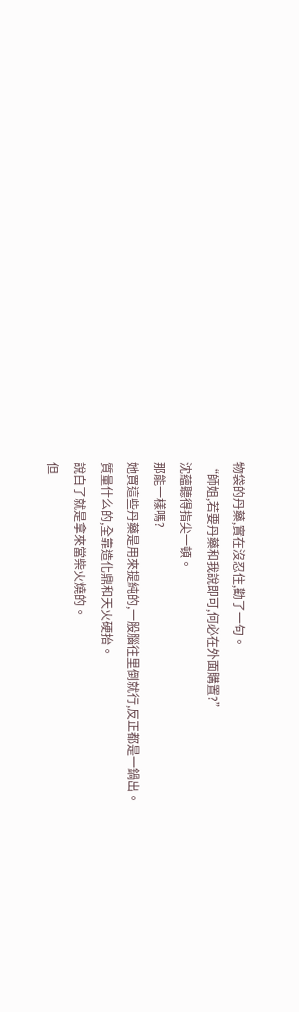物袋的丹藥,實在沒忍住,勸了一句。
“師姐,若要丹藥和我說即可,何必在外面購置?”
沈蘊聽得指尖一頓。
那能一樣嗎?
她買這些丹藥是用來提純的,一股腦往里倒就行,反正都是一鍋出。
質量什么的,全靠造化鼎和天火硬抬。
說白了就是拿來當柴火燒的。
但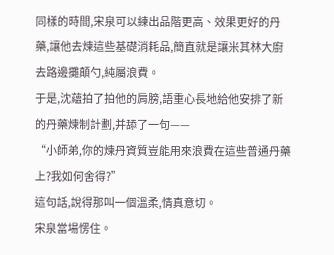同樣的時間,宋泉可以練出品階更高、效果更好的丹藥,讓他去煉這些基礎消耗品,簡直就是讓米其林大廚去路邊攤顛勺,純屬浪費。
于是,沈蘊拍了拍他的肩膀,語重心長地給他安排了新的丹藥煉制計劃,并舔了一句——
“小師弟,你的煉丹資質豈能用來浪費在這些普通丹藥上?我如何舍得?”
這句話,說得那叫一個溫柔,情真意切。
宋泉當場愣住。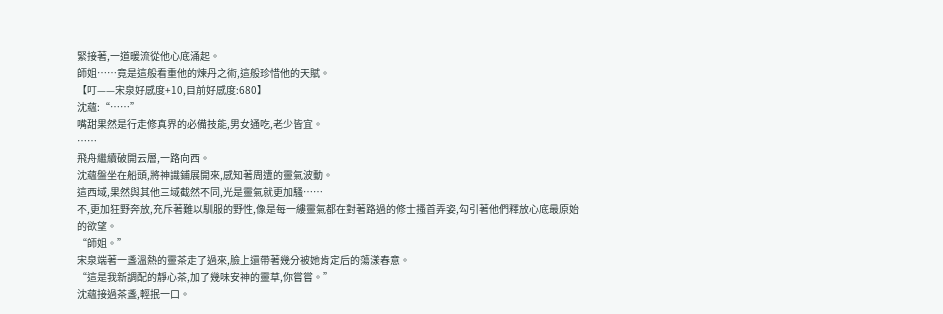緊接著,一道暖流從他心底涌起。
師姐……竟是這般看重他的煉丹之術,這般珍惜他的天賦。
【叮——宋泉好感度+10,目前好感度:680】
沈蘊:“……”
嘴甜果然是行走修真界的必備技能,男女通吃,老少皆宜。
……
飛舟繼續破開云層,一路向西。
沈蘊盤坐在船頭,將神識鋪展開來,感知著周遭的靈氣波動。
這西域,果然與其他三域截然不同,光是靈氣就更加騷……
不,更加狂野奔放,充斥著難以馴服的野性,像是每一縷靈氣都在對著路過的修士搔首弄姿,勾引著他們釋放心底最原始的欲望。
“師姐。”
宋泉端著一盞溫熱的靈茶走了過來,臉上還帶著幾分被她肯定后的蕩漾春意。
“這是我新調配的靜心茶,加了幾味安神的靈草,你嘗嘗。”
沈蘊接過茶盞,輕抿一口。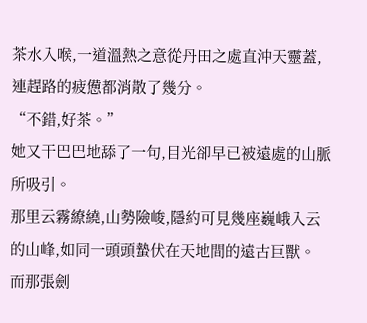茶水入喉,一道溫熱之意從丹田之處直沖天靈蓋,連趕路的疲憊都消散了幾分。
“不錯,好茶。”
她又干巴巴地舔了一句,目光卻早已被遠處的山脈所吸引。
那里云霧繚繞,山勢險峻,隱約可見幾座巍峨入云的山峰,如同一頭頭蟄伏在天地間的遠古巨獸。
而那張劍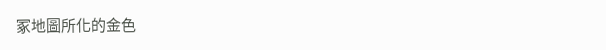冢地圖所化的金色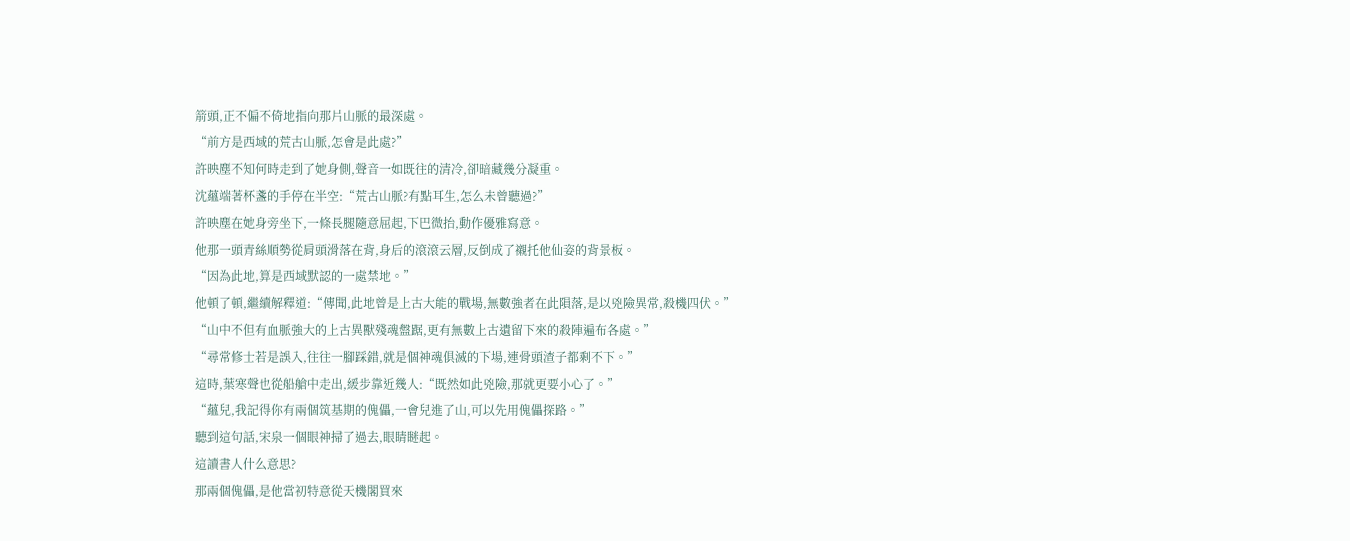箭頭,正不偏不倚地指向那片山脈的最深處。
“前方是西域的荒古山脈,怎會是此處?”
許映塵不知何時走到了她身側,聲音一如既往的清冷,卻暗藏幾分凝重。
沈蘊端著杯盞的手停在半空:“荒古山脈?有點耳生,怎么未曾聽過?”
許映塵在她身旁坐下,一條長腿隨意屈起,下巴微抬,動作優雅寫意。
他那一頭青絲順勢從肩頭滑落在背,身后的滾滾云層,反倒成了襯托他仙姿的背景板。
“因為此地,算是西域默認的一處禁地。”
他頓了頓,繼續解釋道:“傳聞,此地曾是上古大能的戰場,無數強者在此隕落,是以兇險異常,殺機四伏。”
“山中不但有血脈強大的上古異獸殘魂盤踞,更有無數上古遺留下來的殺陣遍布各處。”
“尋常修士若是誤入,往往一腳踩錯,就是個神魂俱滅的下場,連骨頭渣子都剩不下。”
這時,葉寒聲也從船艙中走出,緩步靠近幾人:“既然如此兇險,那就更要小心了。”
“蘊兒,我記得你有兩個筑基期的傀儡,一會兒進了山,可以先用傀儡探路。”
聽到這句話,宋泉一個眼神掃了過去,眼睛瞇起。
這讀書人什么意思?
那兩個傀儡,是他當初特意從天機閣買來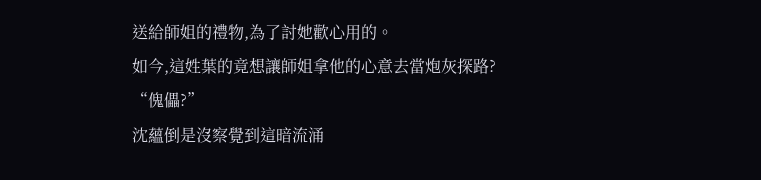送給師姐的禮物,為了討她歡心用的。
如今,這姓葉的竟想讓師姐拿他的心意去當炮灰探路?
“傀儡?”
沈蘊倒是沒察覺到這暗流涌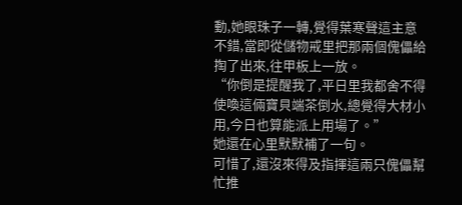動,她眼珠子一轉,覺得葉寒聲這主意不錯,當即從儲物戒里把那兩個傀儡給掏了出來,往甲板上一放。
“你倒是提醒我了,平日里我都舍不得使喚這倆寶貝端茶倒水,總覺得大材小用,今日也算能派上用場了。”
她還在心里默默補了一句。
可惜了,還沒來得及指揮這兩只傀儡幫忙推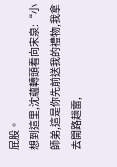屁股。
想到這里,沈蘊轉頭看向宋泉:“小師弟,這是你先前送我的禮物,我拿去開路趟雷,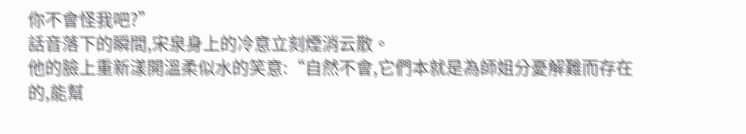你不會怪我吧?”
話音落下的瞬間,宋泉身上的冷意立刻煙消云散。
他的臉上重新漾開溫柔似水的笑意:“自然不會,它們本就是為師姐分憂解難而存在的,能幫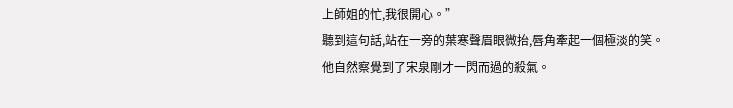上師姐的忙,我很開心。”
聽到這句話,站在一旁的葉寒聲眉眼微抬,唇角牽起一個極淡的笑。
他自然察覺到了宋泉剛才一閃而過的殺氣。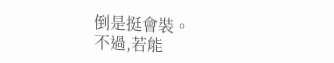倒是挺會裝。
不過,若能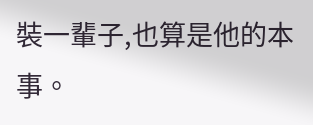裝一輩子,也算是他的本事。